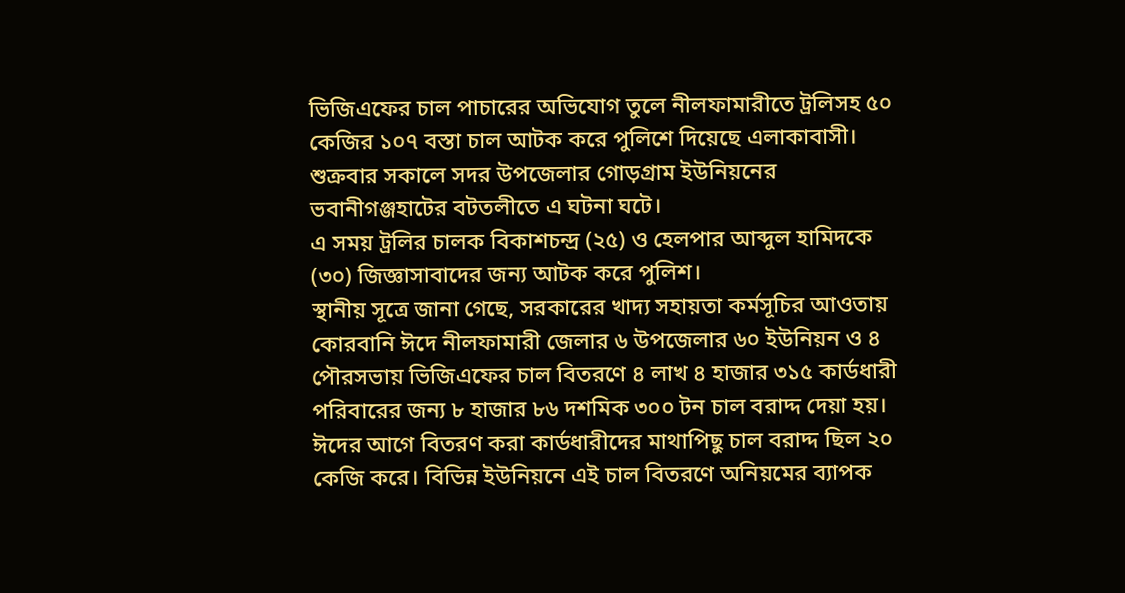ভিজিএফের চাল পাচারের অভিযোগ তুলে নীলফামারীতে ট্রলিসহ ৫০ কেজির ১০৭ বস্তা চাল আটক করে পুলিশে দিয়েছে এলাকাবাসী। শুক্রবার সকালে সদর উপজেলার গোড়গ্রাম ইউনিয়নের ভবানীগঞ্জহাটের বটতলীতে এ ঘটনা ঘটে।
এ সময় ট্রলির চালক বিকাশচন্দ্র (২৫) ও হেলপার আব্দুল হামিদকে (৩০) জিজ্ঞাসাবাদের জন্য আটক করে পুলিশ।
স্থানীয় সূত্রে জানা গেছে, সরকারের খাদ্য সহায়তা কর্মসূচির আওতায় কোরবানি ঈদে নীলফামারী জেলার ৬ উপজেলার ৬০ ইউনিয়ন ও ৪ পৌরসভায় ভিজিএফের চাল বিতরণে ৪ লাখ ৪ হাজার ৩১৫ কার্ডধারী পরিবারের জন্য ৮ হাজার ৮৬ দশমিক ৩০০ টন চাল বরাদ্দ দেয়া হয়। ঈদের আগে বিতরণ করা কার্ডধারীদের মাথাপিছু চাল বরাদ্দ ছিল ২০ কেজি করে। বিভিন্ন ইউনিয়নে এই চাল বিতরণে অনিয়মের ব্যাপক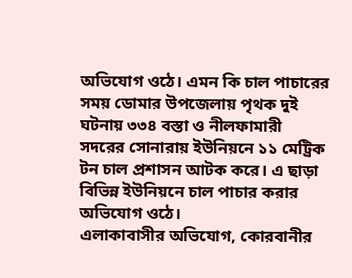অভিযোগ ওঠে। এমন কি চাল পাচারের সময় ডোমার উপজেলায় পৃথক দুই ঘটনায় ৩৩৪ বস্তা ও নীলফামারী সদরের সোনারায় ইউনিয়নে ১১ মেট্রিক টন চাল প্রশাসন আটক করে। এ ছাড়া বিভিন্ন ইউনিয়নে চাল পাচার করার অভিযোগ ওঠে।
এলাকাবাসীর অভিযোগ, কোরবানীর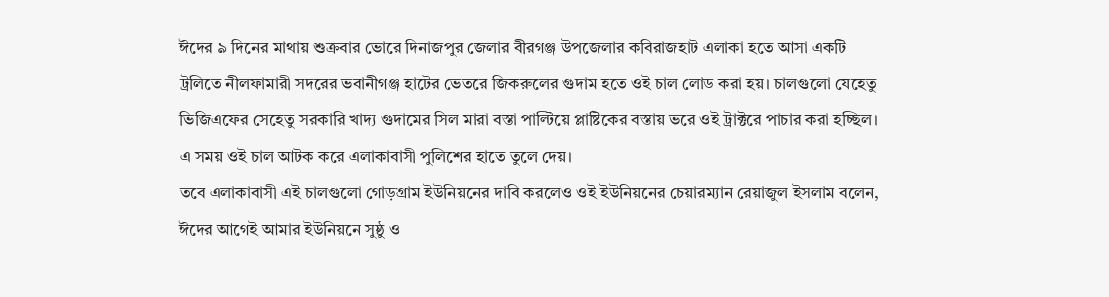ঈদের ৯ দিনের মাথায় শুক্রবার ভোরে দিনাজপুর জেলার বীরগঞ্জ উপজেলার কবিরাজহাট এলাকা হতে আসা একটি ট্রলিতে নীলফামারী সদরের ভবানীগঞ্জ হাটের ভেতরে জিকরুলের গুদাম হতে ওই চাল লোড করা হয়। চালগুলো যেহেতু ভিজিএফের সেহেতু সরকারি খাদ্য গুদামের সিল মারা বস্তা পাল্টিয়ে প্লাষ্টিকের বস্তায় ভরে ওই ট্রাক্টরে পাচার করা হচ্ছিল। এ সময় ওই চাল আটক করে এলাকাবাসী পুলিশের হাতে তুলে দেয়।
তবে এলাকাবাসী এই চালগুলো গোড়গ্রাম ইউনিয়নের দাবি করলেও ওই ইউনিয়নের চেয়ারম্যান রেয়াজুল ইসলাম বলেন, ঈদের আগেই আমার ইউনিয়নে সুষ্ঠু ও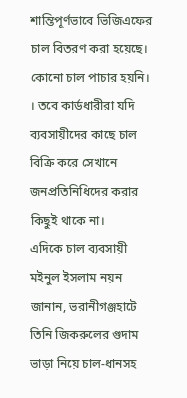শান্তিপূর্ণভাবে ভিজিএফের চাল বিতরণ করা হয়েছে। কোনো চাল পাচার হয়নি। । তবে কার্ডধারীরা যদি ব্যবসায়ীদের কাছে চাল বিক্রি করে সেখানে জনপ্রতিনিধিদের করার কিছুই থাকে না।
এদিকে চাল ব্যবসায়ী মইনুল ইসলাম নয়ন জানান, ভরানীগঞ্জহাটে তিনি জিকরুলের গুদাম ভাড়া নিয়ে চাল-ধানসহ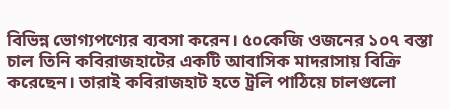বিভিন্ন ভোগ্যপণ্যের ব্যবসা করেন। ৫০কেজি ওজনের ১০৭ বস্তা চাল তিনি কবিরাজহাটের একটি আবাসিক মাদরাসায় বিক্রি করেছেন। তারাই কবিরাজহাট হতে ট্রলি পাঠিয়ে চালগুলো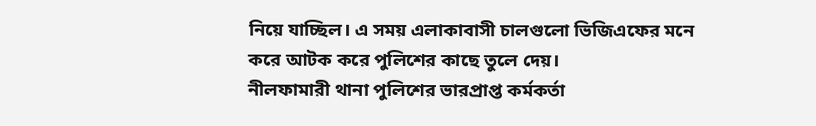নিয়ে যাচ্ছিল। এ সময় এলাকাবাসী চালগুলো ভিজিএফের মনে করে আটক করে পুলিশের কাছে তুলে দেয়।
নীলফামারী থানা পুলিশের ভারপ্রাপ্ত কর্মকর্তা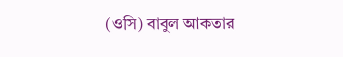(ওসি) বাবুল আকতার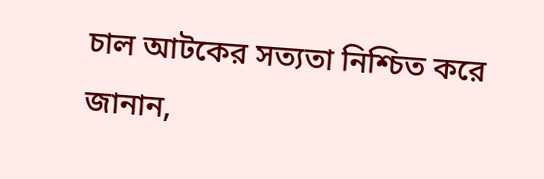চাল আটকের সত্যতা নিশ্চিত করে জানান,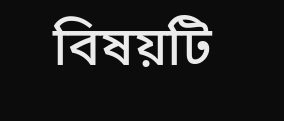বিষয়টি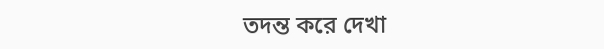তদন্ত করে দেখা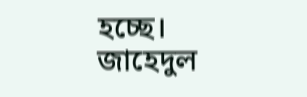হচ্ছে।
জাহেদুল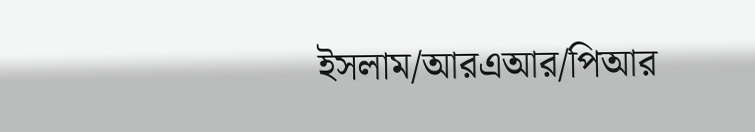ইসলাম/আরএআর/পিআর